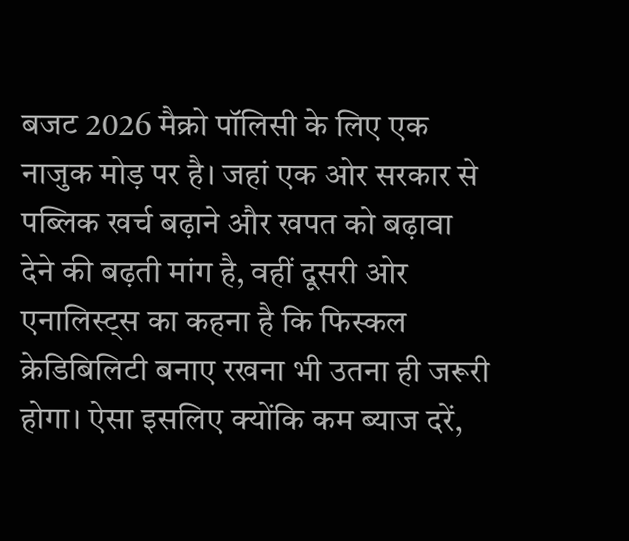बजट 2026 मैक्रो पॉलिसी के लिए एक नाजुक मोड़ पर है। जहां एक ओर सरकार से पब्लिक खर्च बढ़ाने और खपत को बढ़ावा देने की बढ़ती मांग है, वहीं दूसरी ओर एनालिस्ट्स का कहना है कि फिस्कल क्रेडिबिलिटी बनाए रखना भी उतना ही जरूरी होगा। ऐसा इसलिए क्योंकि कम ब्याज दरें,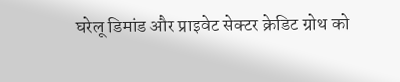घरेलू डिमांड और प्राइवेट सेक्टर क्रेडिट ग्रोथ को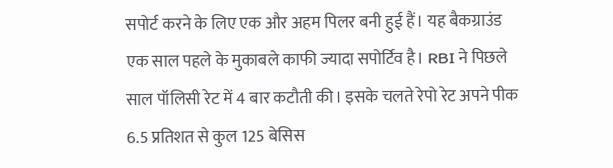सपोर्ट करने के लिए एक और अहम पिलर बनी हुई हैं। यह बैकग्राउंड एक साल पहले के मुकाबले काफी ज्यादा सपोर्टिव है। RBI ने पिछले साल पॉलिसी रेट में 4 बार कटौती की। इसके चलते रेपो रेट अपने पीक 6.5 प्रतिशत से कुल 125 बेसिस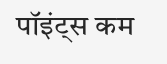पॉइंट्स कम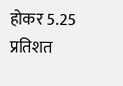होकर 5.25 प्रतिशत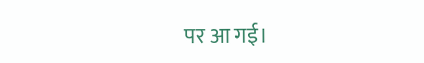पर आ गई।